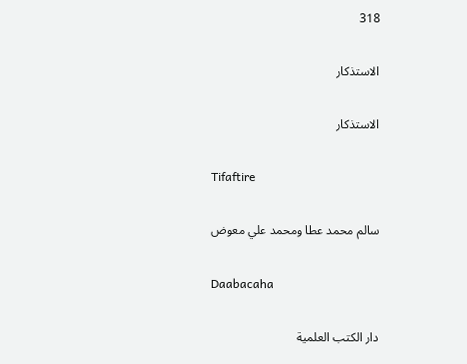318

الاستذكار

الاستذكار

Tifaftire

سالم محمد عطا ومحمد علي معوض

Daabacaha

دار الكتب العلمية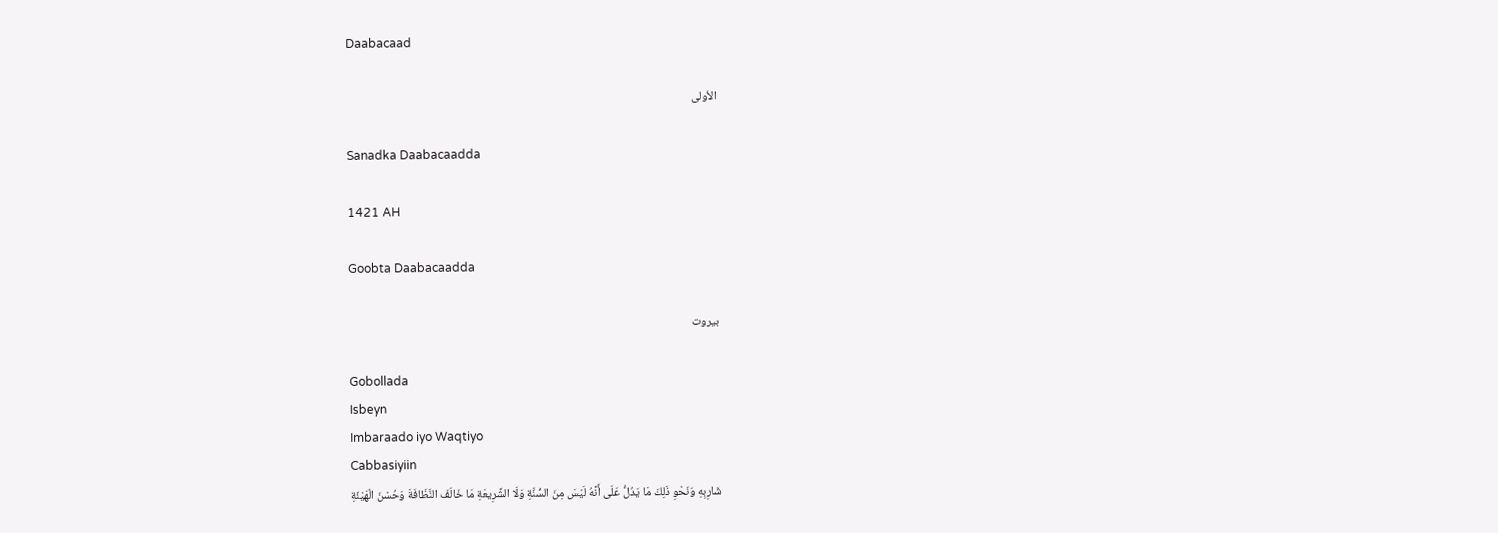Daabacaad

الأولى

Sanadka Daabacaadda

1421 AH

Goobta Daabacaadda

بيروت

Gobollada
Isbeyn
Imbaraado iyo Waqtiyo
Cabbasiyiin
شَارِبِهِ وَنَحْوِ ذَلِكَ مَا يَدُلُّ عَلَى أَنَّهُ لَيْسَ مِنَ السُّنَّةِ وَلَا الشَّرِيعَةِ مَا خَالَفَ النَّظَافَةَ وَحُسْنَ الْهَيْئَةِ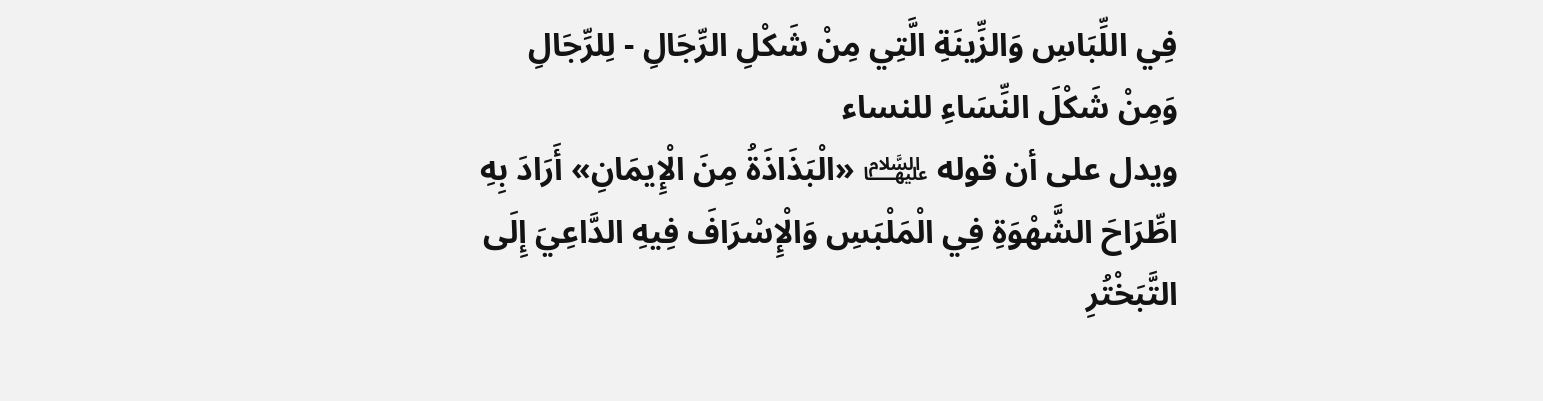فِي اللِّبَاسِ وَالزِّينَةِ الَّتِي مِنْ شَكْلِ الرِّجَالِ - لِلرِّجَالِ وَمِنْ شَكْلَ النِّسَاءِ للنساء
ويدل على أن قوله ﵍ «الْبَذَاذَةُ مِنَ الْإِيمَانِ» أَرَادَ بِهِ اطِّرَاحَ الشَّهْوَةِ فِي الْمَلْبَسِ وَالْإِسْرَافَ فِيهِ الدَّاعِيَ إِلَى التَّبَخْتُرِ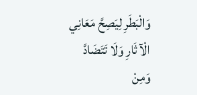وَالْبَطَرِ لِيَصِحَّ مَعَانِي الْآثَارِ وَلَا تَتَضَادَّ
وَمِنْ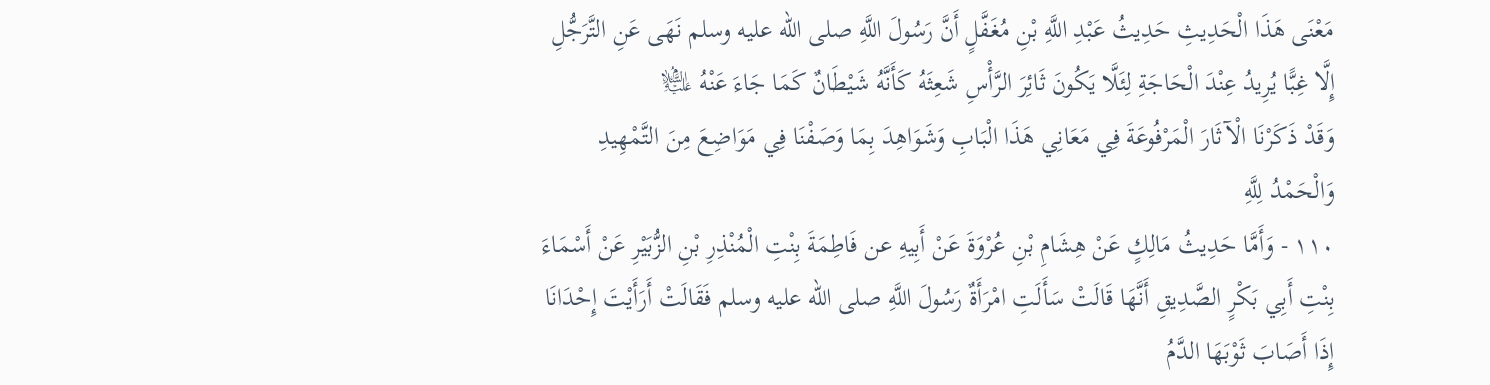مَعْنَى هَذَا الْحَدِيثِ حَدِيثُ عَبْدِ اللَّهِ بْنِ مُغَفَّلٍ أَنَّ رَسُولَ اللَّهِ صلى الله عليه وسلم نَهَى عَنِ التَّرَجُّلِ إِلَّا غِبًّا يُرِيدُ عِنْدَ الْحَاجَةِ لِئَلَّا يَكُونَ ثَائِرَ الرَّأْسِ شَعِثَهُ كَأَنَّهُ شَيْطَانٌ كَمَا جَاءَ عَنْهُ ﵇
وَقَدْ ذَكَرْنَا الْآثَارَ الْمَرْفُوعَةَ فِي مَعَانِي هَذَا الْبَابِ وَشَوَاهِدَ بِمَا وَصَفْنَا فِي مَوَاضِعَ مِنَ التَّمْهِيدِ وَالْحَمْدُ لِلَّهِ
١١٠ - وَأَمَّا حَدِيثُ مَالِكٍ عَنْ هِشَامِ بْنِ عُرْوَةَ عَنْ أَبِيهِ عن فَاطِمَةَ بِنْتِ الْمُنْذِرِ بْنِ الزُّبَيْرِ عَنْ أَسْمَاءَ بِنْتِ أَبِي بَكْرٍ الصَّدِيقِ أَنَّهَا قَالَتْ سَأَلَتِ امْرَأَةٌ رَسُولَ اللَّهِ صلى الله عليه وسلم فَقَالَتْ أَرَأَيْتَ إِحْدَانَا إِذَا أَصَابَ ثَوْبَهَا الدَّمُ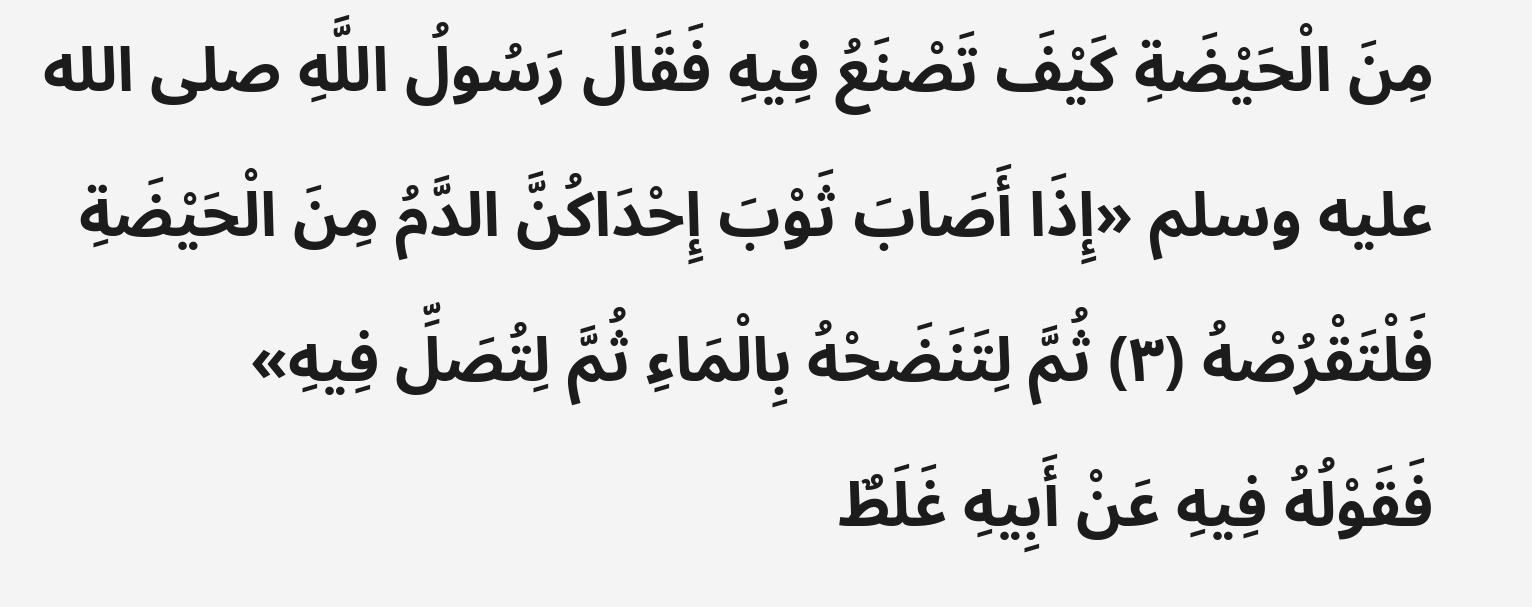مِنَ الْحَيْضَةِ كَيْفَ تَصْنَعُ فِيهِ فَقَالَ رَسُولُ اللَّهِ صلى الله عليه وسلم «إِذَا أَصَابَ ثَوْبَ إِحْدَاكُنَّ الدَّمُ مِنَ الْحَيْضَةِ فَلْتَقْرُصْهُ (٣) ثُمَّ لِتَنَضَحْهُ بِالْمَاءِ ثُمَّ لِتُصَلِّ فِيهِ»
فَقَوْلُهُ فِيهِ عَنْ أَبِيهِ غَلَطٌ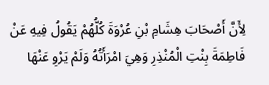لِأَنَّ أَصْحَابَ هِشَامِ بْنِ عُرْوَةَ كُلُّهُمْ يَقُولُ فِيهِ عَنْ فَاطِمَةَ بِنْتِ الْمُنْذِرِ وَهِيَ امْرَأَتُهُ وَلَمْ يَرْوِ عَنْهَا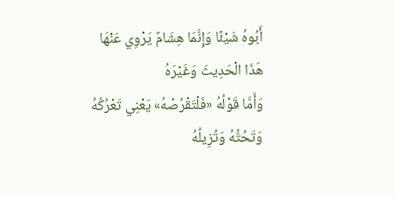أَبُوهُ شَيْئًا وَإِنَّمَا هِشَامٌ يَرْوِي عَنْهَا هَذَا الْحَدِيثَ وَغَيْرَهُ
وَأَمَّا قَوْلُهُ «فَلْتَقْرُصْهُ» يَعْنِي تَعْرُكُهُ وَتَحُتُّهُ وَتُزِيلُهُ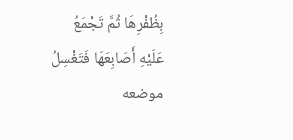بِظُفْرِهَا ثُمَّ تَجْمَعُ عَلَيْهِ أَصَابِعَهَا فَتَغْسِلُ موضعه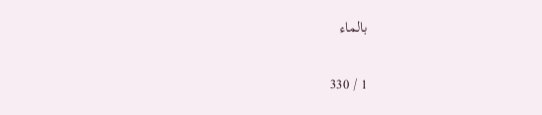بالماء

1 / 330